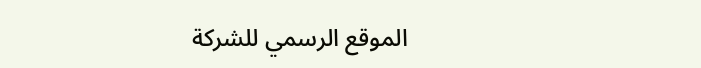الموقع الرسمي للشركة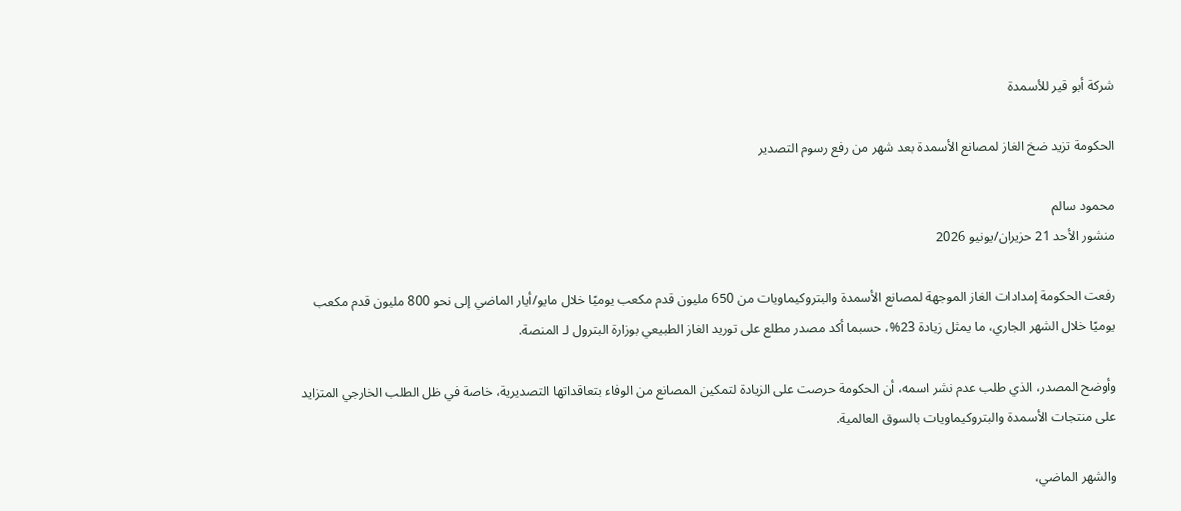شركة أبو قير للأسمدة

الحكومة تزيد ضخ الغاز لمصانع الأسمدة بعد شهر من رفع رسوم التصدير

محمود سالم
منشور الأحد 21 حزيران/يونيو 2026

رفعت الحكومة إمدادات الغاز الموجهة لمصانع الأسمدة والبتروكيماويات من 650 مليون قدم مكعب يوميًا خلال مايو/أيار الماضي إلى نحو 800 مليون قدم مكعب يوميًا خلال الشهر الجاري، ما يمثل زيادة 23%، حسبما أكد مصدر مطلع على توريد الغاز الطبيعي بوزارة البترول لـ المنصة.

وأوضح المصدر، الذي طلب عدم نشر اسمه، أن الحكومة حرصت على الزيادة لتمكين المصانع من الوفاء بتعاقداتها التصديرية، خاصة في ظل الطلب الخارجي المتزايد على منتجات الأسمدة والبتروكيماويات بالسوق العالمية.

والشهر الماضي،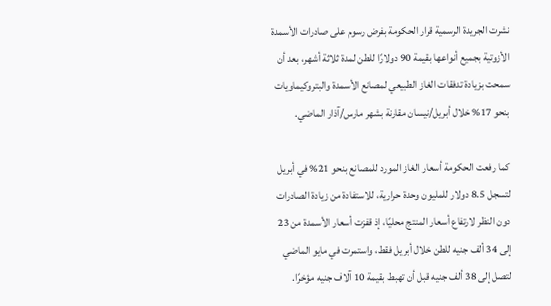نشرت الجريدة الرسمية قرار الحكومة بفرض رسوم على صادرات الأسمدة الأزوتية بجميع أنواعها بقيمة 90 دولارًا للطن لمدة ثلاثة أشهر، بعد أن سمحت بزيادة تدفقات الغاز الطبيعي لمصانع الأسمدة والبتروكيماويات بنحو 17% خلال أبريل/نيسان مقارنة بشهر مارس/آذار الماضي.

كما رفعت الحكومة أسعار الغاز المورد للمصانع بنحو 21% في أبريل لتسجل 8.5 دولار للمليون وحدة حرارية، للاستفادة من زيادة الصادرات دون النظر لارتفاع أسعار المنتج محليًا، إذ قفزت أسعار الأسمدة من 23 إلى 34 ألف جنيه للطن خلال أبريل فقط، واستمرت في مايو الماضي لتصل إلى 38 ألف جنيه قبل أن تهبط بقيمة 10 آلاف جنيه مؤخرًا.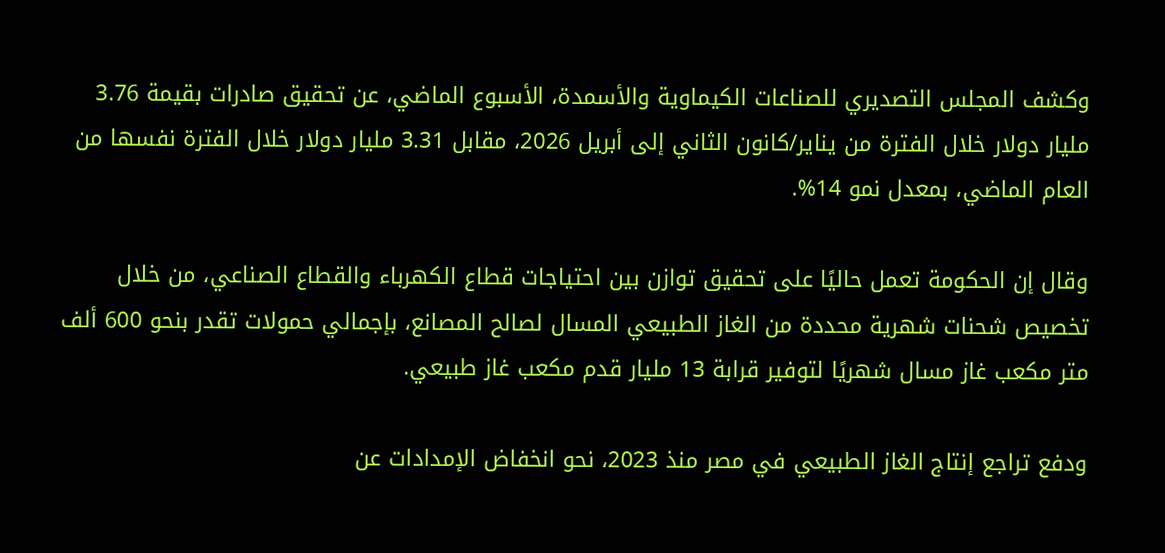وكشف المجلس التصديري للصناعات الكيماوية والأسمدة، الأسبوع الماضي، عن تحقيق صادرات بقيمة 3.76 مليار دولار خلال الفترة من يناير/كانون الثاني إلى أبريل 2026، مقابل 3.31 مليار دولار خلال الفترة نفسها من العام الماضي، بمعدل نمو 14%.

وقال إن الحكومة تعمل حاليًا على تحقيق توازن بين احتياجات قطاع الكهرباء والقطاع الصناعي، من خلال تخصيص شحنات شهرية محددة من الغاز الطبيعي المسال لصالح المصانع، بإجمالي حمولات تقدر بنحو 600 ألف متر مكعب غاز مسال شهريًا لتوفير قرابة 13 مليار قدم مكعب غاز طبيعي.

ودفع تراجع إنتاج الغاز الطبيعي في مصر منذ 2023، نحو انخفاض الإمدادات عن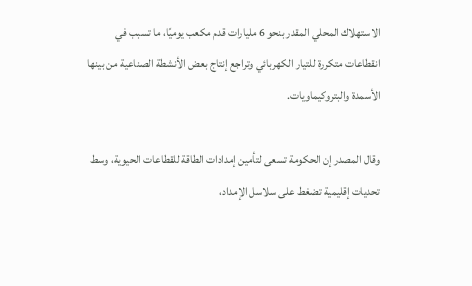الاستهلاك المحلي المقدر بنحو 6 مليارات قدم مكعب يوميًا، ما تسبب في انقطاعات متكررة للتيار الكهربائي وتراجع إنتاج بعض الأنشطة الصناعية من بينها الأسمدة والبتروكيماويات.

وقال المصدر إن الحكومة تسعى لتأمين إمدادات الطاقة للقطاعات الحيوية، وسط تحديات إقليمية تضغط على سلاسل الإمداد،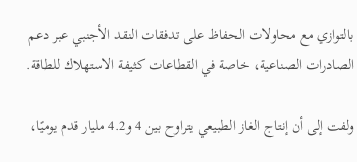بالتوازي مع محاولات الحفاظ على تدفقات النقد الأجنبي عبر دعم الصادرات الصناعية، خاصة في القطاعات كثيفة الاستهلاك للطاقة.

ولفت إلى أن إنتاج الغاز الطبيعي يتراوح بين 4 و4.2 مليار قدم يوميًا،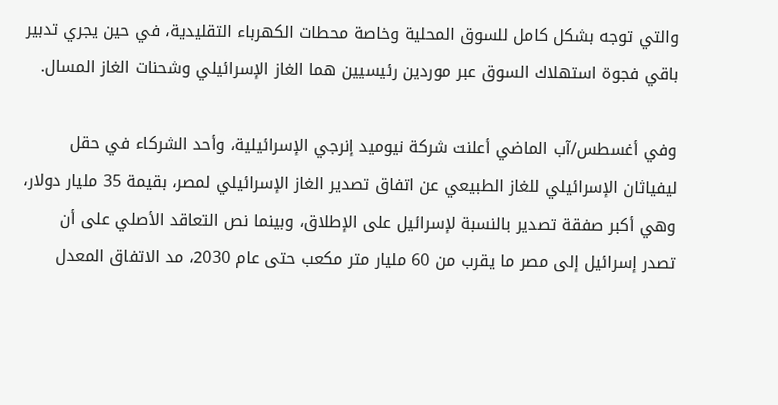والتي توجه بشكل كامل للسوق المحلية وخاصة محطات الكهرباء التقليدية، في حين يجري تدبير باقي فجوة استهلاك السوق عبر موردين رئيسيين هما الغاز الإسرائيلي وشحنات الغاز المسال.

وفي أغسطس/آب الماضي أعلنت شركة نيوميد إنرجي الإسرائيلية، وأحد الشركاء في حقل ليفياثان الإسرائيلي للغاز الطبيعي عن اتفاق تصدير الغاز الإسرائيلي لمصر، بقيمة 35 مليار دولار، وهي أكبر صفقة تصدير بالنسبة لإسرائيل على الإطلاق، وبينما نص التعاقد الأصلي على أن تصدر إسرائيل إلى مصر ما يقرب من 60 مليار متر مكعب حتى عام 2030، مد الاتفاق المعدل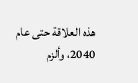هذه العلاقة حتى عام 2040، وألزم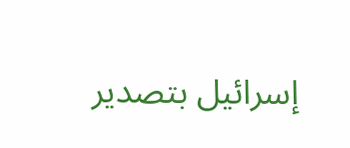إسرائيل بتصدير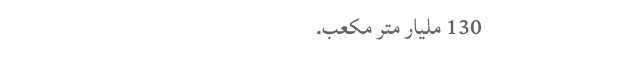130 مليار متر مكعب.